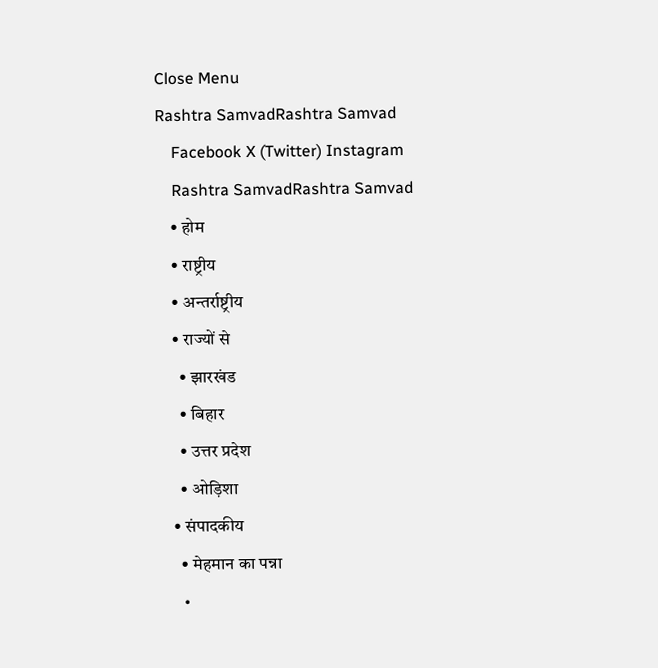Close Menu
Rashtra SamvadRashtra Samvad
    Facebook X (Twitter) Instagram
    Rashtra SamvadRashtra Samvad
    • होम
    • राष्ट्रीय
    • अन्तर्राष्ट्रीय
    • राज्यों से
      • झारखंड
      • बिहार
      • उत्तर प्रदेश
      • ओड़िशा
    • संपादकीय
      • मेहमान का पन्ना
      •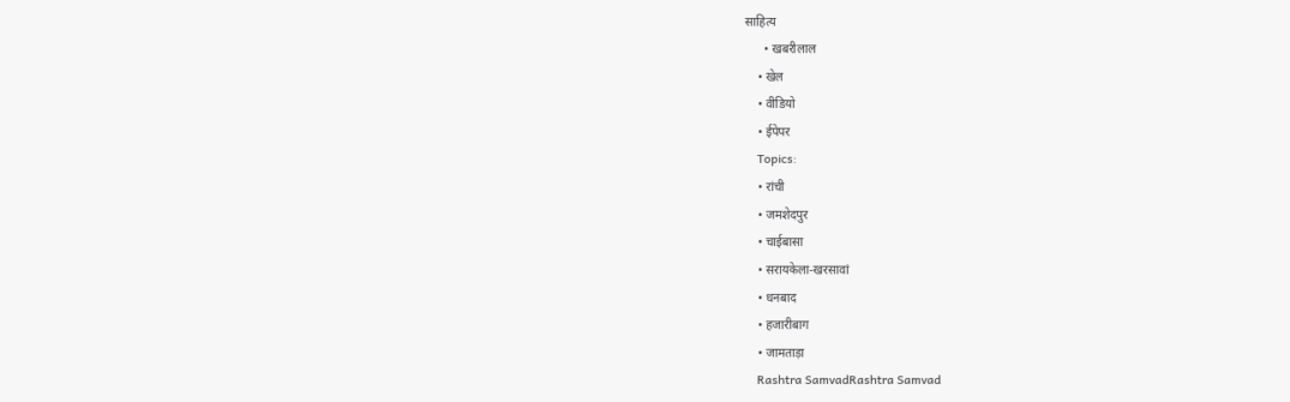साहित्य
      • खबरीलाल
    • खेल
    • वीडियो
    • ईपेपर
    Topics:
    • रांची
    • जमशेदपुर
    • चाईबासा
    • सरायकेला-खरसावां
    • धनबाद
    • हजारीबाग
    • जामताड़ा
    Rashtra SamvadRashtra Samvad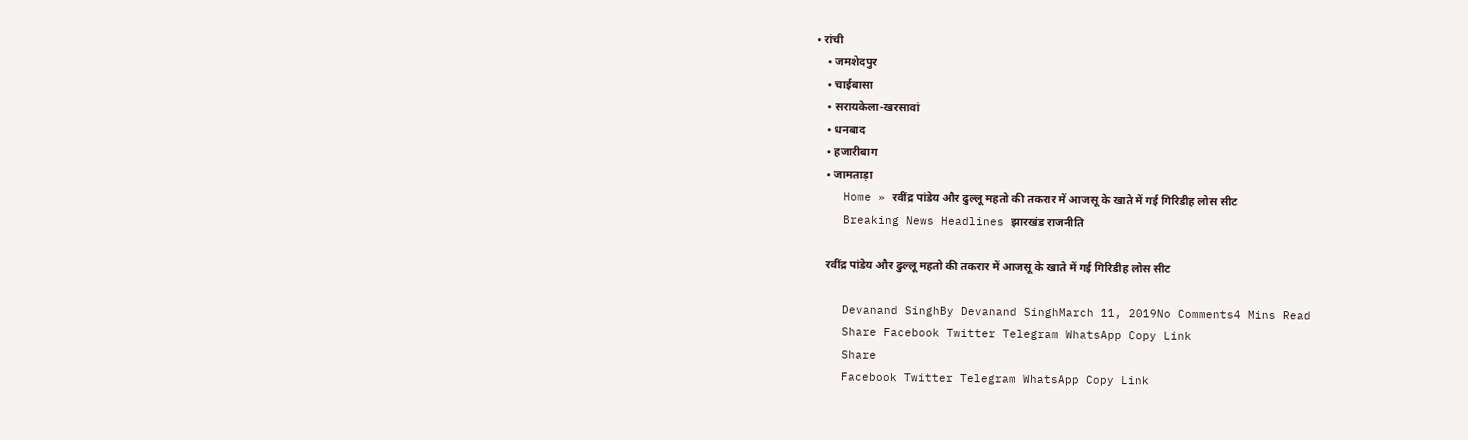• रांची
    • जमशेदपुर
    • चाईबासा
    • सरायकेला-खरसावां
    • धनबाद
    • हजारीबाग
    • जामताड़ा
    Home » रवींद्र पांडेय और ढुल्लू महतो की तकरार में आजसू के खाते में गई गिरिडीह लोस सीट
    Breaking News Headlines झारखंड राजनीति

    रवींद्र पांडेय और ढुल्लू महतो की तकरार में आजसू के खाते में गई गिरिडीह लोस सीट

    Devanand SinghBy Devanand SinghMarch 11, 2019No Comments4 Mins Read
    Share Facebook Twitter Telegram WhatsApp Copy Link
    Share
    Facebook Twitter Telegram WhatsApp Copy Link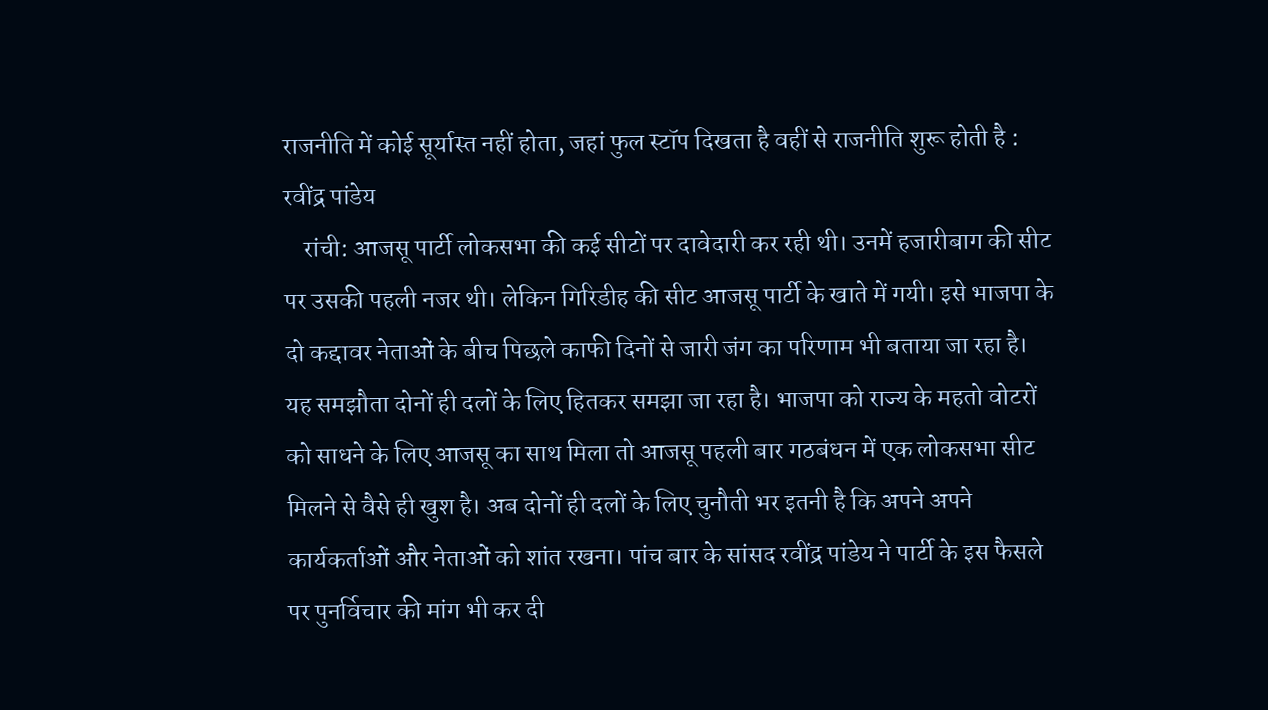राजनीति में कोई सूर्यास्त नहीं होता, जहां फुल स्टॉप दिखता है वहीं से राजनीति शुरू होती है : रवींद्र पांडेय
    रांची: आजसू पार्टी लोकसभा की कई सीटों पर दावेदारी कर रही थी। उनमें हजारीबाग की सीट पर उसकी पहली नजर थी। लेकिन गिरिडीह की सीट आजसू पार्टी के खाते में गयी। इसे भाजपा के दो कद्दावर नेताओं के बीच पिछले काफी दिनों से जारी जंग का परिणाम भी बताया जा रहा है। यह समझौता दोनों ही दलों के लिए हितकर समझा जा रहा है। भाजपा को राज्य के महतो वोटरों को साधने के लिए आजसू का साथ मिला तो आजसू पहली बार गठबंधन में एक लोकसभा सीट मिलने से वैसे ही खुश है। अब दोनों ही दलों के लिए चुनौती भर इतनी है कि अपने अपने कार्यकर्ताओं और नेताओं को शांत रखना। पांच बार के सांसद रवींद्र पांडेय ने पार्टी के इस फैसले पर पुनर्विचार की मांग भी कर दी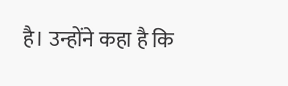है। उन्होंने कहा है कि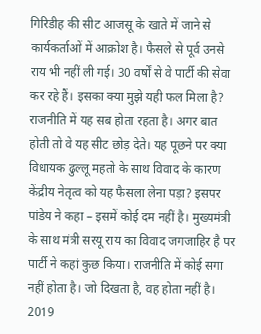गिरिडीह की सीट आजसू के खाते में जाने से कार्यकर्ताओं में आक्रोश है। फैसले से पूर्व उनसे राय भी नहीं ली गई। 30 वर्षों से वे पार्टी की सेवा कर रहे हैं। इसका क्या मुझे यही फल मिला है? राजनीति में यह सब होता रहता है। अगर बात होती तो वे यह सीट छोड़ देते। यह पूछने पर क्या विधायक ढुल्लू महतो के साथ विवाद के कारण केंद्रीय नेतृत्व को यह फैसला लेना पड़ा? इसपर पांडेय ने कहा – इसमें कोई दम नहीं है। मुख्यमंत्री के साथ मंत्री सरयू राय का विवाद जगजाहिर है पर पार्टी ने कहां कुछ किया। राजनीति में कोई सगा नहीं होता है। जो दिखता है, वह होता नहीं है। 2019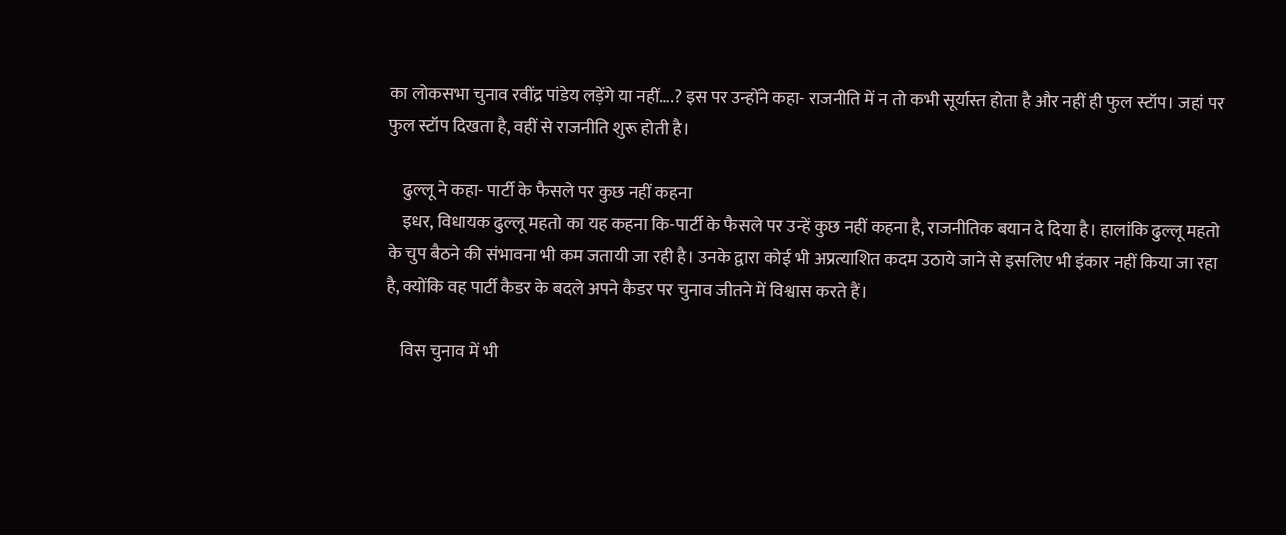का लोकसभा चुनाव रवींद्र पांडेय लड़ेंगे या नहीं….? इस पर उन्होंने कहा- राजनीति में न तो कभी सूर्यास्त होता है और नहीं ही फुल स्टॉप। जहां पर फुल स्टॉप दिखता है, वहीं से राजनीति शुरू होती है।

    ढुल्लू ने कहा- पार्टी के फैसले पर कुछ नहीं कहना
    इधर, विधायक ढुल्लू महतो का यह कहना कि-पार्टी के फैसले पर उन्हें कुछ नहीं कहना है, राजनीतिक बयान दे दिया है। हालांकि ढुल्लू महतो के चुप बैठने की संभावना भी कम जतायी जा रही है। उनके द्वारा कोई भी अप्रत्याशित कदम उठाये जाने से इसलिए भी इंकार नहीं किया जा रहा है, क्योंकि वह पार्टी कैडर के बदले अपने कैडर पर चुनाव जीतने में विश्वास करते हैं।

    विस चुनाव में भी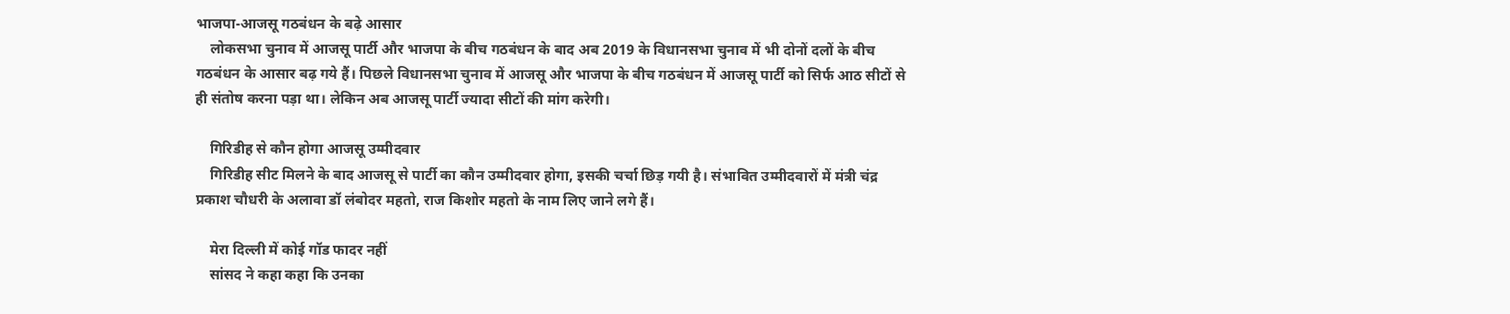भाजपा-आजसू गठबंधन के बढ़े आसार
    लोकसभा चुनाव में आजसू पार्टी और भाजपा के बीच गठबंधन के बाद अब 2019 के विधानसभा चुनाव में भी दोनों दलों के बीच गठबंधन के आसार बढ़ गये हैं। पिछले विधानसभा चुनाव में आजसू और भाजपा के बीच गठबंधन में आजसू पार्टी को सिर्फ आठ सीटों से ही संतोष करना पड़ा था। लेकिन अब आजसू पार्टी ज्यादा सीटों की मांग करेगी।

    गिरिडीह से कौन होगा आजसू उम्मीदवार
    गिरिडीह सीट मिलने के बाद आजसू से पार्टी का कौन उम्मीदवार होगा, इसकी चर्चा छिड़ गयी है। संभावित उम्मीदवारों में मंत्री चंद्र प्रकाश चौधरी के अलावा डॉ लंबोदर महतो, राज किशोर महतो के नाम लिए जाने लगे हैं।

    मेरा दिल्ली में कोई गॉड फादर नहीं
    सांसद ने कहा कहा कि उनका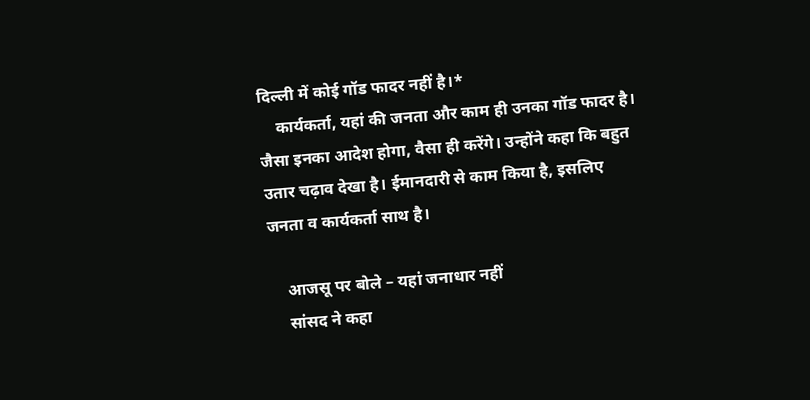दिल्ली में कोई गॉड फादर नहीं है।*
    कार्यकर्ता, यहां की जनता और काम ही उनका गॉड फादर है। जैसा इनका आदेश होगा, वैसा ही करेंगे। उन्होंने कहा कि बहुत उतार चढ़ाव देखा है। ईमानदारी से काम किया है, इसलिए जनता व कार्यकर्ता साथ है।

    आजसू पर बोले – यहां जनाधार नहीं
    सांसद ने कहा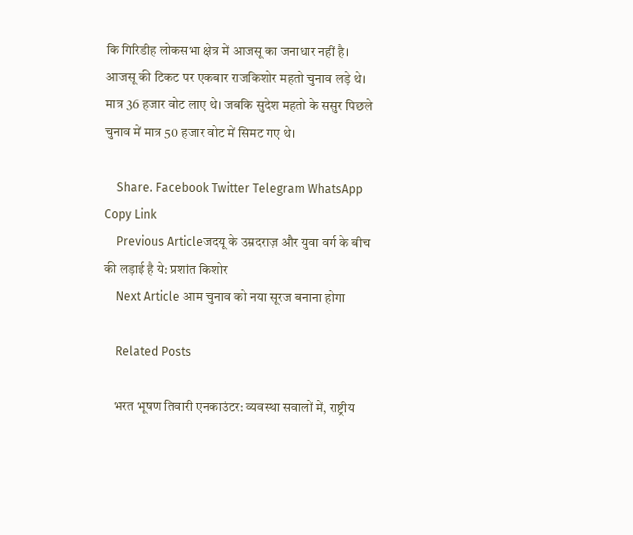कि गिरिडीह लोकसभा क्षेत्र में आजसू का जनाधार नहीं है। आजसू की टिकट पर एकबार राजकिशोर महतो चुनाव लड़े थे। मात्र 36 हजार वोट लाए थे। जबकि सुदेश महतो के ससुर पिछले चुनाव में मात्र 50 हजार वोट में सिमट गए थे।

    Share. Facebook Twitter Telegram WhatsApp Copy Link
    Previous Articleजदयू के उम्रदराज़ और युवा वर्ग के बीच की लड़ाई है ये: प्रशांत किशोर
    Next Article आम चुनाव को नया सूरज बनाना होगा

    Related Posts

    भरत भूषण तिवारी एनकाउंटर: व्यवस्था सवालों में, राष्ट्रीय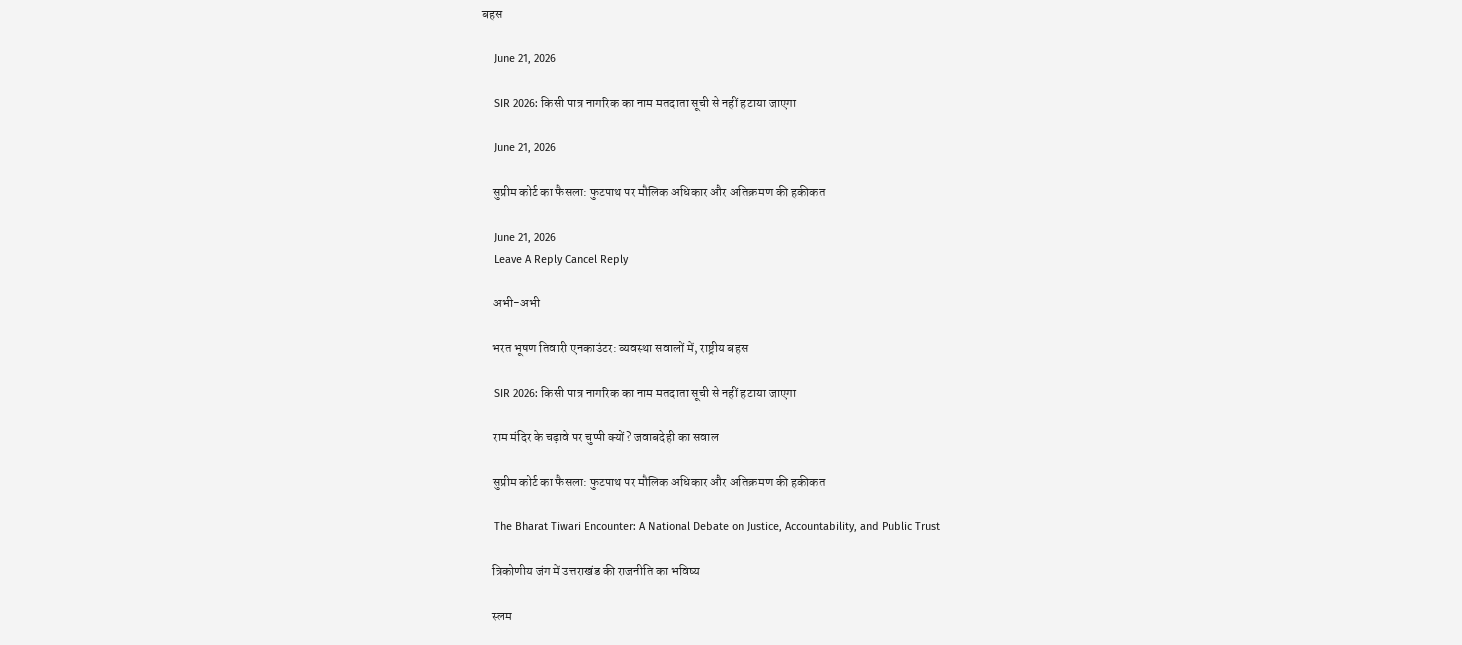बहस

    June 21, 2026

    SIR 2026: किसी पात्र नागरिक का नाम मतदाता सूची से नहीं हटाया जाएगा

    June 21, 2026

    सुप्रीम कोर्ट का फैसला: फुटपाथ पर मौलिक अधिकार और अतिक्रमण की हकीकत

    June 21, 2026
    Leave A Reply Cancel Reply

    अभी-अभी

    भरत भूषण तिवारी एनकाउंटर: व्यवस्था सवालों में, राष्ट्रीय बहस

    SIR 2026: किसी पात्र नागरिक का नाम मतदाता सूची से नहीं हटाया जाएगा

    राम मंदिर के चढ़ावे पर चुप्पी क्यों? जवाबदेही का सवाल

    सुप्रीम कोर्ट का फैसला: फुटपाथ पर मौलिक अधिकार और अतिक्रमण की हकीकत

    The Bharat Tiwari Encounter: A National Debate on Justice, Accountability, and Public Trust

    त्रिकोणीय जंग में उत्तराखंड की राजनीति का भविष्य

    स्लम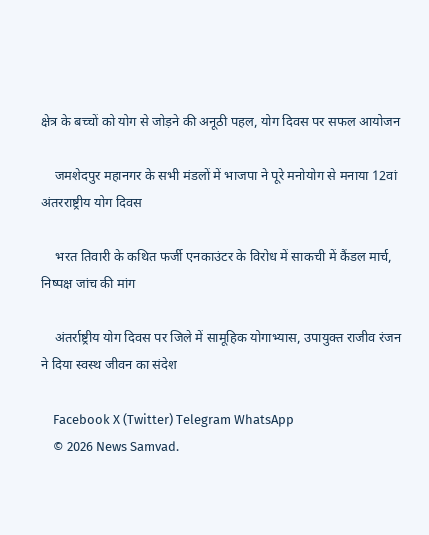क्षेत्र के बच्चों को योग से जोड़ने की अनूठी पहल, योग दिवस पर सफल आयोजन

    जमशेदपुर महानगर के सभी मंडलों में भाजपा ने पूरे मनोयोग से मनाया 12वां अंतरराष्ट्रीय योग दिवस

    भरत तिवारी के कथित फर्जी एनकाउंटर के विरोध में साकची में कैंडल मार्च, निष्पक्ष जांच की मांग

    अंतर्राष्ट्रीय योग दिवस पर जिले में सामूहिक योगाभ्यास, उपायुक्त राजीव रंजन ने दिया स्वस्थ जीवन का संदेश

    Facebook X (Twitter) Telegram WhatsApp
    © 2026 News Samvad.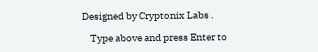Designed by Cryptonix Labs .

    Type above and press Enter to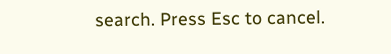search. Press Esc to cancel.